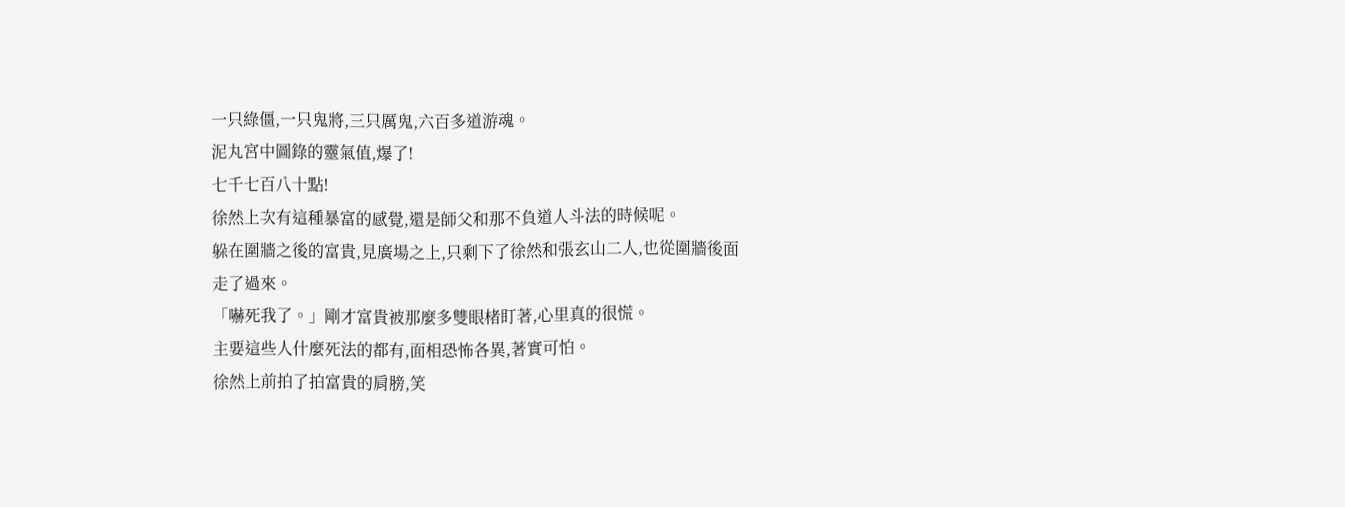一只綠僵,一只鬼將,三只厲鬼,六百多道游魂。
泥丸宮中圖錄的靈氣值,爆了!
七千七百八十點!
徐然上次有這種暴富的感覺,還是師父和那不負道人斗法的時候呢。
躲在圍牆之後的富貴,見廣場之上,只剩下了徐然和張玄山二人,也從圍牆後面走了過來。
「嚇死我了。」剛才富貴被那麼多雙眼楮盯著,心里真的很慌。
主要這些人什麼死法的都有,面相恐怖各異,著實可怕。
徐然上前拍了拍富貴的肩膀,笑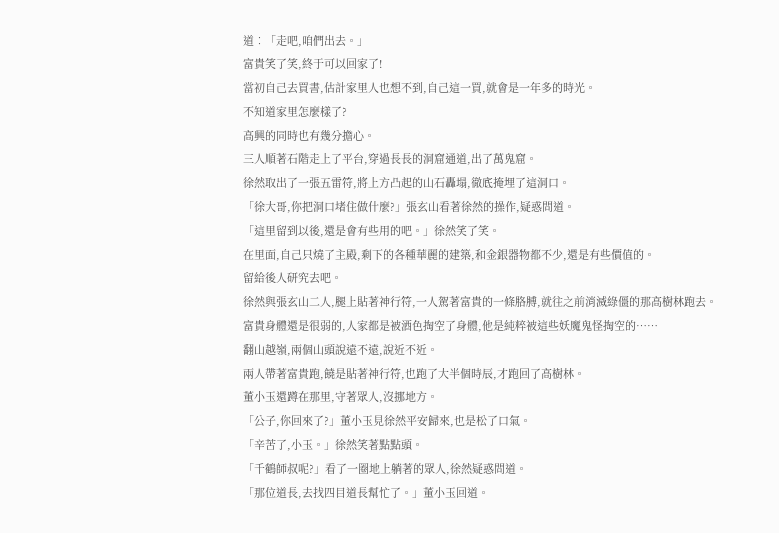道︰「走吧,咱們出去。」
富貴笑了笑,終于可以回家了!
當初自己去買書,估計家里人也想不到,自己這一買,就會是一年多的時光。
不知道家里怎麼樣了?
高興的同時也有幾分擔心。
三人順著石階走上了平台,穿過長長的洞窟通道,出了萬鬼窟。
徐然取出了一張五雷符,將上方凸起的山石轟塌,徹底掩埋了這洞口。
「徐大哥,你把洞口堵住做什麼?」張玄山看著徐然的操作,疑惑問道。
「這里留到以後,還是會有些用的吧。」徐然笑了笑。
在里面,自己只燒了主殿,剩下的各種華麗的建築,和金銀器物都不少,還是有些價值的。
留給後人研究去吧。
徐然與張玄山二人,腿上貼著神行符,一人駕著富貴的一條胳膊,就往之前消滅綠僵的那高樹林跑去。
富貴身體還是很弱的,人家都是被酒色掏空了身體,他是純粹被這些妖魔鬼怪掏空的……
翻山越嶺,兩個山頭說遠不遠,說近不近。
兩人帶著富貴跑,饒是貼著神行符,也跑了大半個時辰,才跑回了高樹林。
董小玉還蹲在那里,守著眾人,沒挪地方。
「公子,你回來了?」董小玉見徐然平安歸來,也是松了口氣。
「辛苦了,小玉。」徐然笑著點點頭。
「千鶴師叔呢?」看了一圈地上躺著的眾人,徐然疑惑問道。
「那位道長,去找四目道長幫忙了。」董小玉回道。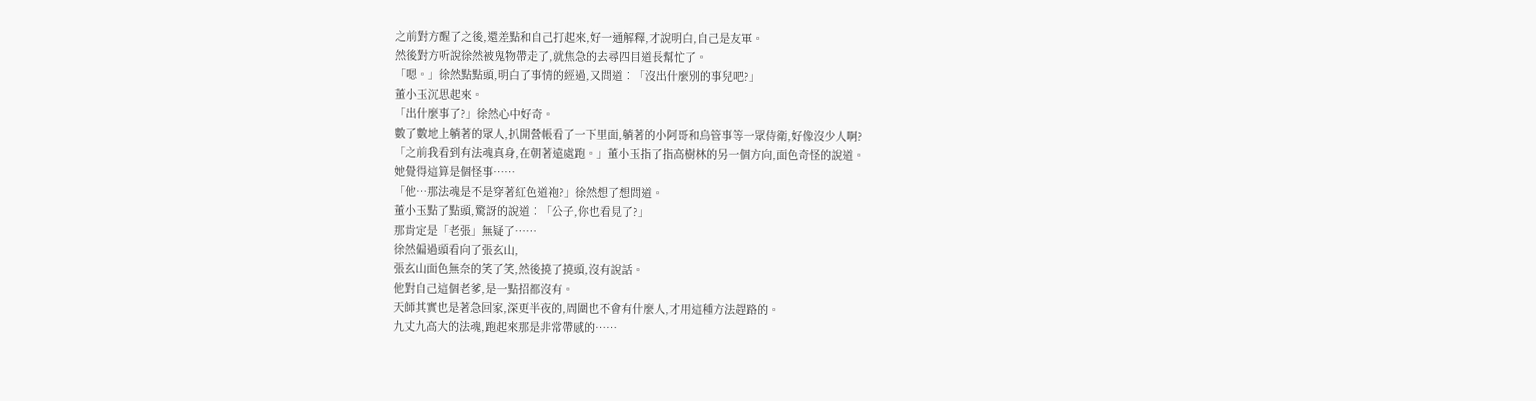之前對方醒了之後,還差點和自己打起來,好一通解釋,才說明白,自己是友軍。
然後對方听說徐然被鬼物帶走了,就焦急的去尋四目道長幫忙了。
「嗯。」徐然點點頭,明白了事情的經過,又問道︰「沒出什麼別的事兒吧?」
董小玉沉思起來。
「出什麼事了?」徐然心中好奇。
數了數地上躺著的眾人,扒開營帳看了一下里面,躺著的小阿哥和烏管事等一眾侍衛,好像沒少人啊?
「之前我看到有法魂真身,在朝著遠處跑。」董小玉指了指高樹林的另一個方向,面色奇怪的說道。
她覺得這算是個怪事……
「他…那法魂是不是穿著紅色道袍?」徐然想了想問道。
董小玉點了點頭,驚訝的說道︰「公子,你也看見了?」
那肯定是「老張」無疑了……
徐然偏過頭看向了張玄山,
張玄山面色無奈的笑了笑,然後撓了撓頭,沒有說話。
他對自己這個老爹,是一點招都沒有。
天師其實也是著急回家,深更半夜的,周圍也不會有什麼人,才用這種方法趕路的。
九丈九高大的法魂,跑起來那是非常帶感的……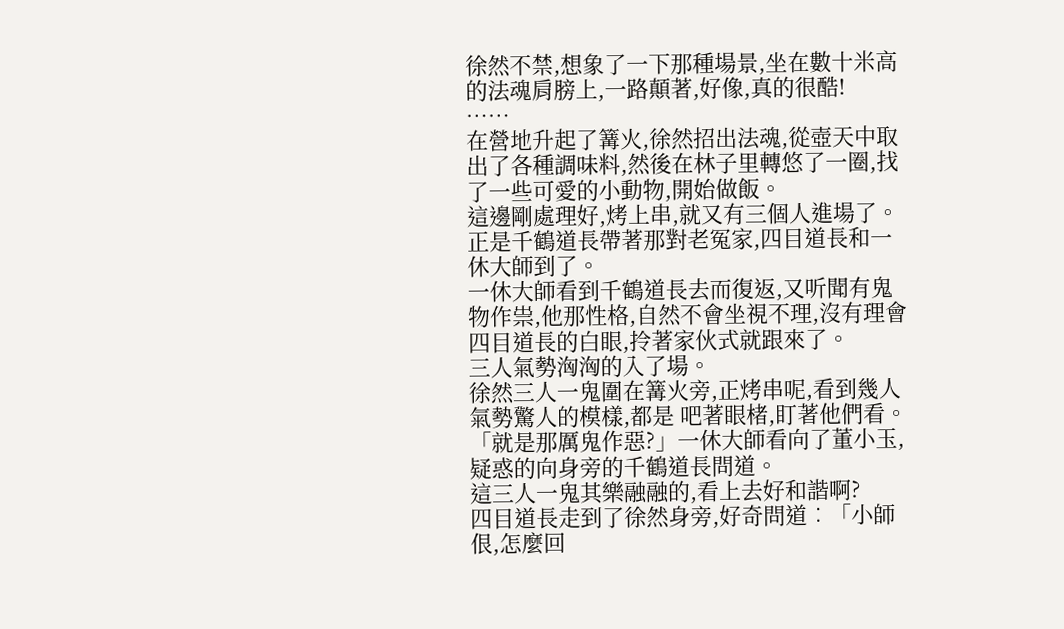徐然不禁,想象了一下那種場景,坐在數十米高的法魂肩膀上,一路顛著,好像,真的很酷!
……
在營地升起了篝火,徐然招出法魂,從壺天中取出了各種調味料,然後在林子里轉悠了一圈,找了一些可愛的小動物,開始做飯。
這邊剛處理好,烤上串,就又有三個人進場了。
正是千鶴道長帶著那對老冤家,四目道長和一休大師到了。
一休大師看到千鶴道長去而復返,又听聞有鬼物作祟,他那性格,自然不會坐視不理,沒有理會四目道長的白眼,拎著家伙式就跟來了。
三人氣勢洶洶的入了場。
徐然三人一鬼圍在篝火旁,正烤串呢,看到幾人氣勢驚人的模樣,都是 吧著眼楮,盯著他們看。
「就是那厲鬼作惡?」一休大師看向了董小玉,疑惑的向身旁的千鶴道長問道。
這三人一鬼其樂融融的,看上去好和諧啊?
四目道長走到了徐然身旁,好奇問道︰「小師佷,怎麼回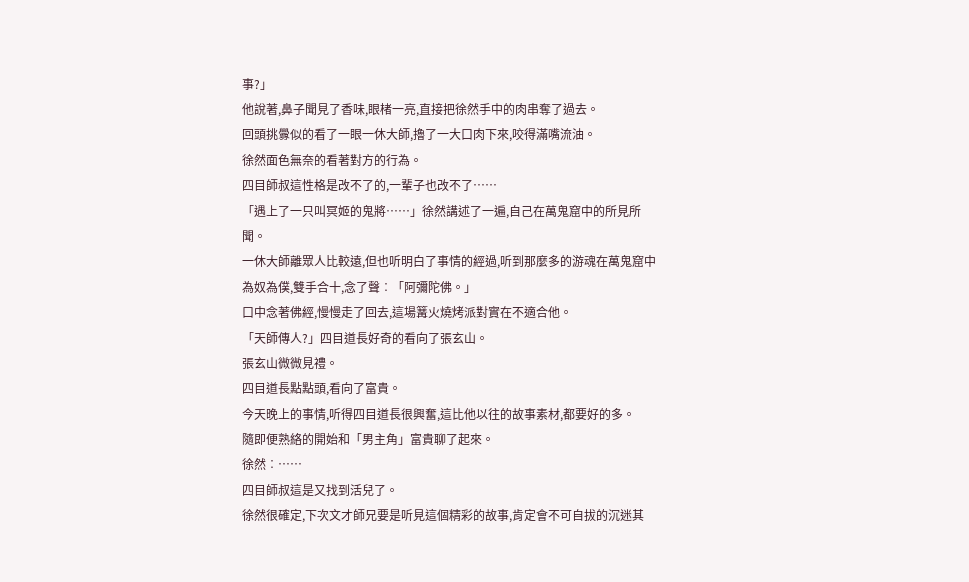事?」
他說著,鼻子聞見了香味,眼楮一亮,直接把徐然手中的肉串奪了過去。
回頭挑釁似的看了一眼一休大師,擼了一大口肉下來,咬得滿嘴流油。
徐然面色無奈的看著對方的行為。
四目師叔這性格是改不了的,一輩子也改不了……
「遇上了一只叫冥姬的鬼將……」徐然講述了一遍,自己在萬鬼窟中的所見所聞。
一休大師離眾人比較遠,但也听明白了事情的經過,听到那麼多的游魂在萬鬼窟中為奴為僕,雙手合十,念了聲︰「阿彌陀佛。」
口中念著佛經,慢慢走了回去,這場篝火燒烤派對實在不適合他。
「天師傳人?」四目道長好奇的看向了張玄山。
張玄山微微見禮。
四目道長點點頭,看向了富貴。
今天晚上的事情,听得四目道長很興奮,這比他以往的故事素材,都要好的多。
隨即便熟絡的開始和「男主角」富貴聊了起來。
徐然︰……
四目師叔這是又找到活兒了。
徐然很確定,下次文才師兄要是听見這個精彩的故事,肯定會不可自拔的沉迷其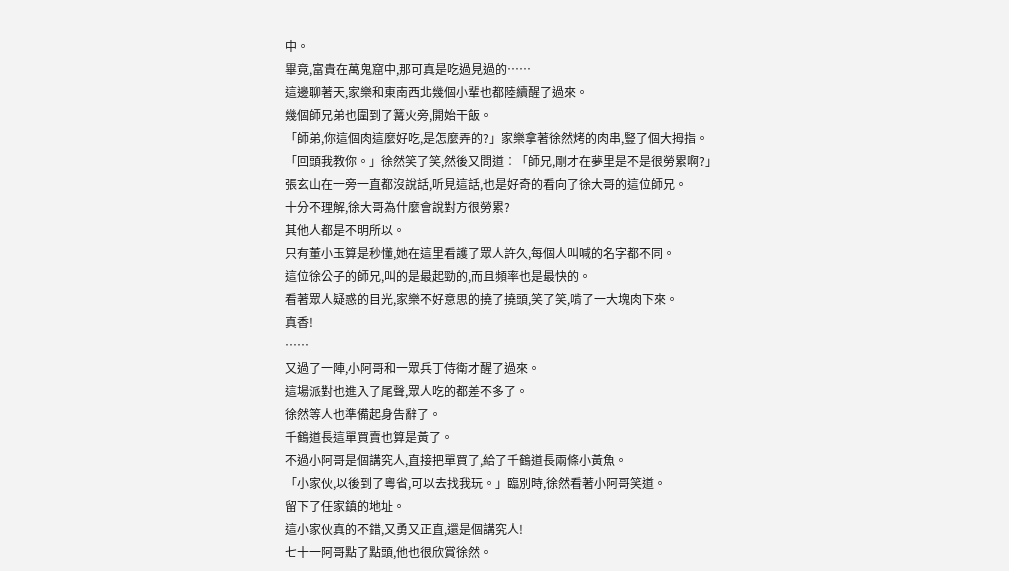中。
畢竟,富貴在萬鬼窟中,那可真是吃過見過的……
這邊聊著天,家樂和東南西北幾個小輩也都陸續醒了過來。
幾個師兄弟也圍到了篝火旁,開始干飯。
「師弟,你這個肉這麼好吃,是怎麼弄的?」家樂拿著徐然烤的肉串,豎了個大拇指。
「回頭我教你。」徐然笑了笑,然後又問道︰「師兄,剛才在夢里是不是很勞累啊?」
張玄山在一旁一直都沒說話,听見這話,也是好奇的看向了徐大哥的這位師兄。
十分不理解,徐大哥為什麼會說對方很勞累?
其他人都是不明所以。
只有董小玉算是秒懂,她在這里看護了眾人許久,每個人叫喊的名字都不同。
這位徐公子的師兄,叫的是最起勁的,而且頻率也是最快的。
看著眾人疑惑的目光,家樂不好意思的撓了撓頭,笑了笑,啃了一大塊肉下來。
真香!
……
又過了一陣,小阿哥和一眾兵丁侍衛才醒了過來。
這場派對也進入了尾聲,眾人吃的都差不多了。
徐然等人也準備起身告辭了。
千鶴道長這單買賣也算是黃了。
不過小阿哥是個講究人,直接把單買了,給了千鶴道長兩條小黃魚。
「小家伙,以後到了粵省,可以去找我玩。」臨別時,徐然看著小阿哥笑道。
留下了任家鎮的地址。
這小家伙真的不錯,又勇又正直,還是個講究人!
七十一阿哥點了點頭,他也很欣賞徐然。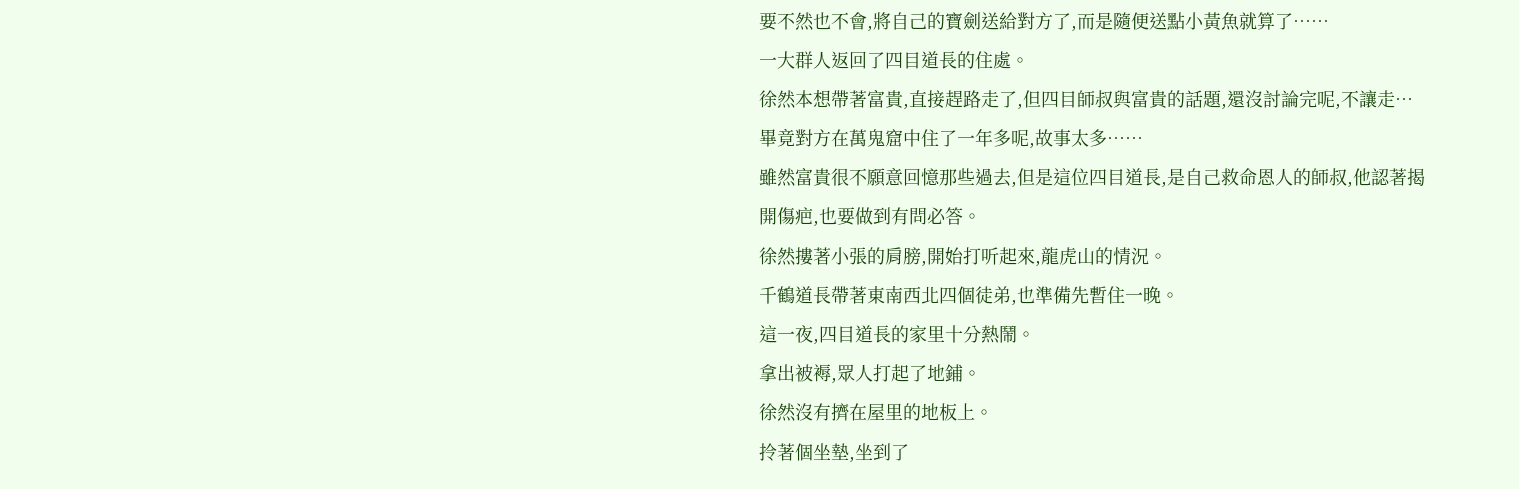要不然也不會,將自己的寶劍送給對方了,而是隨便送點小黃魚就算了……
一大群人返回了四目道長的住處。
徐然本想帶著富貴,直接趕路走了,但四目師叔與富貴的話題,還沒討論完呢,不讓走…
畢竟對方在萬鬼窟中住了一年多呢,故事太多……
雖然富貴很不願意回憶那些過去,但是這位四目道長,是自己救命恩人的師叔,他認著揭開傷疤,也要做到有問必答。
徐然摟著小張的肩膀,開始打听起來,龍虎山的情況。
千鶴道長帶著東南西北四個徒弟,也準備先暫住一晚。
這一夜,四目道長的家里十分熱鬧。
拿出被褥,眾人打起了地鋪。
徐然沒有擠在屋里的地板上。
拎著個坐墊,坐到了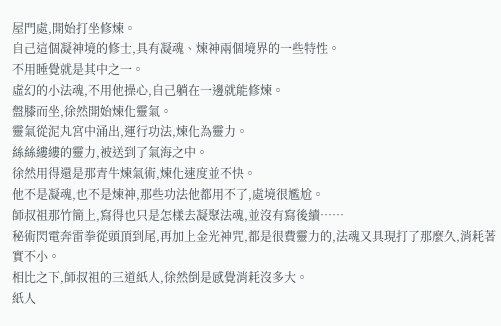屋門處,開始打坐修煉。
自己這個凝神境的修士,具有凝魂、煉神兩個境界的一些特性。
不用睡覺就是其中之一。
虛幻的小法魂,不用他操心,自己躺在一邊就能修煉。
盤膝而坐,徐然開始煉化靈氣。
靈氣從泥丸宮中涌出,運行功法,煉化為靈力。
絲絲縷縷的靈力,被送到了氣海之中。
徐然用得還是那青牛煉氣術,煉化速度並不快。
他不是凝魂,也不是煉神,那些功法他都用不了,處境很尷尬。
師叔祖那竹簡上,寫得也只是怎樣去凝聚法魂,並沒有寫後續……
秘術閃電奔雷拳從頭頂到尾,再加上金光神咒,都是很費靈力的,法魂又具現打了那麼久,消耗著實不小。
相比之下,師叔祖的三道紙人,徐然倒是感覺消耗沒多大。
紙人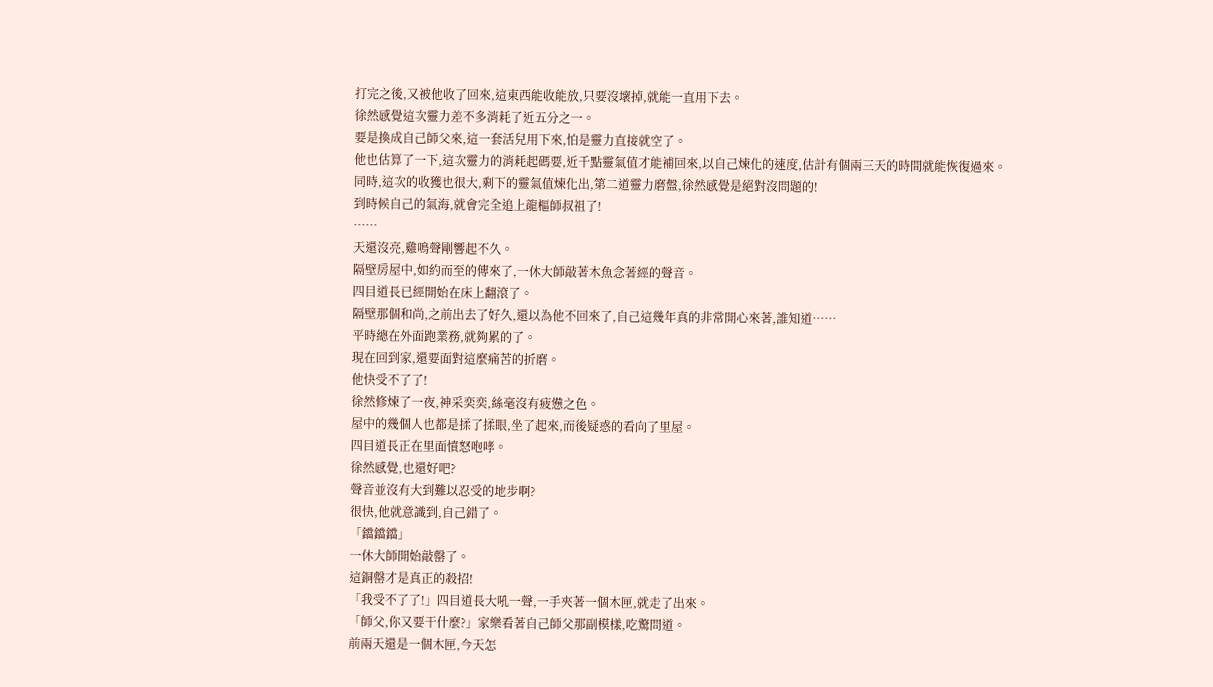打完之後,又被他收了回來,這東西能收能放,只要沒壞掉,就能一直用下去。
徐然感覺這次靈力差不多消耗了近五分之一。
要是換成自己師父來,這一套活兒用下來,怕是靈力直接就空了。
他也估算了一下,這次靈力的消耗起碼要,近千點靈氣值才能補回來,以自己煉化的速度,估計有個兩三天的時間就能恢復過來。
同時,這次的收獲也很大,剩下的靈氣值煉化出,第二道靈力磨盤,徐然感覺是絕對沒問題的!
到時候自己的氣海,就會完全追上龍樞師叔祖了!
……
天還沒亮,雞鳴聲剛響起不久。
隔壁房屋中,如約而至的傳來了,一休大師敲著木魚念著經的聲音。
四目道長已經開始在床上翻滾了。
隔壁那個和尚,之前出去了好久,還以為他不回來了,自己這幾年真的非常開心來著,誰知道……
平時總在外面跑業務,就夠累的了。
現在回到家,還要面對這麼痛苦的折磨。
他快受不了了!
徐然修煉了一夜,神采奕奕,絲毫沒有疲憊之色。
屋中的幾個人也都是揉了揉眼,坐了起來,而後疑惑的看向了里屋。
四目道長正在里面憤怒咆哮。
徐然感覺,也還好吧?
聲音並沒有大到難以忍受的地步啊?
很快,他就意識到,自己錯了。
「鐺鐺鐺」
一休大師開始敲罄了。
這銅罄才是真正的殺招!
「我受不了了!」四目道長大吼一聲,一手夾著一個木匣,就走了出來。
「師父,你又要干什麼?」家樂看著自己師父那副模樣,吃驚問道。
前兩天還是一個木匣,今天怎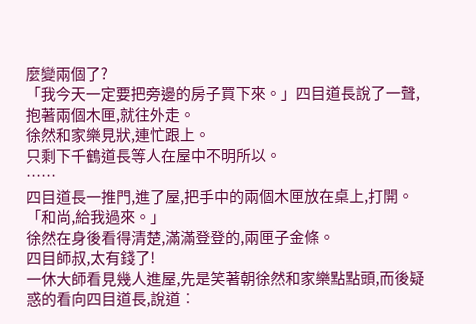麼變兩個了?
「我今天一定要把旁邊的房子買下來。」四目道長說了一聲,抱著兩個木匣,就往外走。
徐然和家樂見狀,連忙跟上。
只剩下千鶴道長等人在屋中不明所以。
……
四目道長一推門,進了屋,把手中的兩個木匣放在桌上,打開。
「和尚,給我過來。」
徐然在身後看得清楚,滿滿登登的,兩匣子金條。
四目師叔,太有錢了!
一休大師看見幾人進屋,先是笑著朝徐然和家樂點點頭,而後疑惑的看向四目道長,說道︰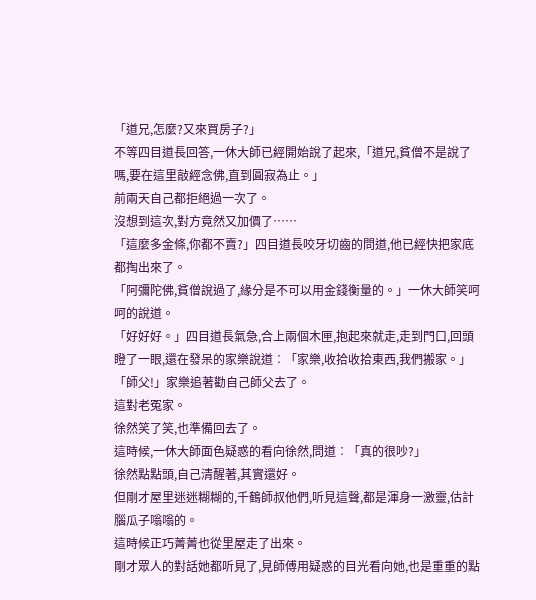「道兄,怎麼?又來買房子?」
不等四目道長回答,一休大師已經開始說了起來,「道兄,貧僧不是說了嗎,要在這里敲經念佛,直到圓寂為止。」
前兩天自己都拒絕過一次了。
沒想到這次,對方竟然又加價了……
「這麼多金條,你都不賣?」四目道長咬牙切齒的問道,他已經快把家底都掏出來了。
「阿彌陀佛,貧僧說過了,緣分是不可以用金錢衡量的。」一休大師笑呵呵的說道。
「好好好。」四目道長氣急,合上兩個木匣,抱起來就走,走到門口,回頭瞪了一眼,還在發呆的家樂說道︰「家樂,收拾收拾東西,我們搬家。」
「師父!」家樂追著勸自己師父去了。
這對老冤家。
徐然笑了笑,也準備回去了。
這時候,一休大師面色疑惑的看向徐然,問道︰「真的很吵?」
徐然點點頭,自己清醒著,其實還好。
但剛才屋里迷迷糊糊的,千鶴師叔他們,听見這聲,都是渾身一激靈,估計腦瓜子嗡嗡的。
這時候正巧菁菁也從里屋走了出來。
剛才眾人的對話她都听見了,見師傅用疑惑的目光看向她,也是重重的點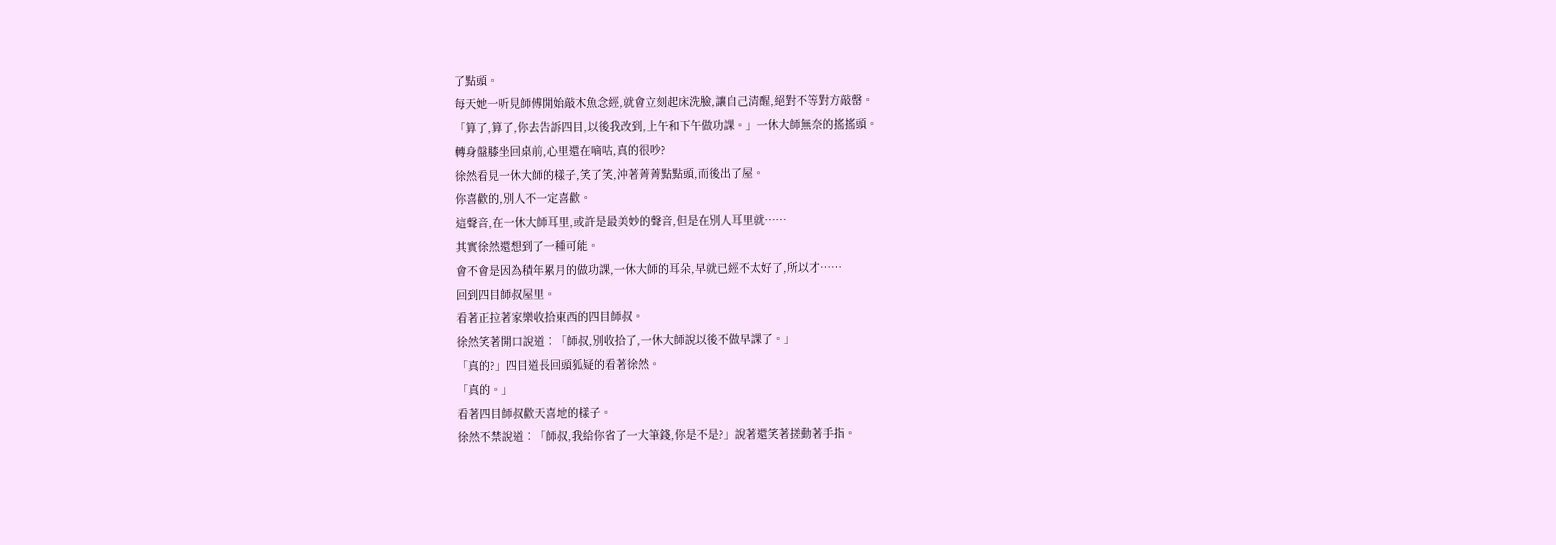了點頭。
每天她一听見師傅開始敲木魚念經,就會立刻起床洗臉,讓自己清醒,絕對不等對方敲罄。
「算了,算了,你去告訴四目,以後我改到,上午和下午做功課。」一休大師無奈的搖搖頭。
轉身盤膝坐回桌前,心里還在嘀咕,真的很吵?
徐然看見一休大師的樣子,笑了笑,沖著菁菁點點頭,而後出了屋。
你喜歡的,別人不一定喜歡。
這聲音,在一休大師耳里,或許是最美妙的聲音,但是在別人耳里就……
其實徐然還想到了一種可能。
會不會是因為積年累月的做功課,一休大師的耳朵,早就已經不太好了,所以才……
回到四目師叔屋里。
看著正拉著家樂收拾東西的四目師叔。
徐然笑著開口說道︰「師叔,別收拾了,一休大師說以後不做早課了。」
「真的?」四目道長回頭狐疑的看著徐然。
「真的。」
看著四目師叔歡天喜地的樣子。
徐然不禁說道︰「師叔,我給你省了一大筆錢,你是不是?」說著還笑著搓動著手指。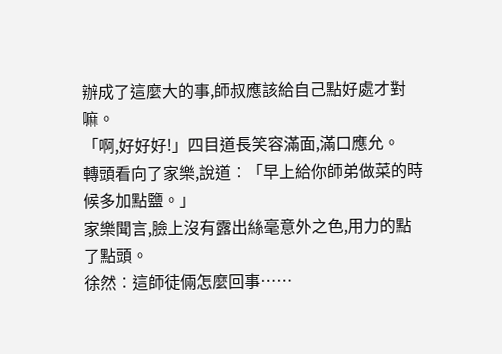辦成了這麼大的事,師叔應該給自己點好處才對嘛。
「啊,好好好!」四目道長笑容滿面,滿口應允。
轉頭看向了家樂,說道︰「早上給你師弟做菜的時候多加點鹽。」
家樂聞言,臉上沒有露出絲毫意外之色,用力的點了點頭。
徐然︰這師徒倆怎麼回事……